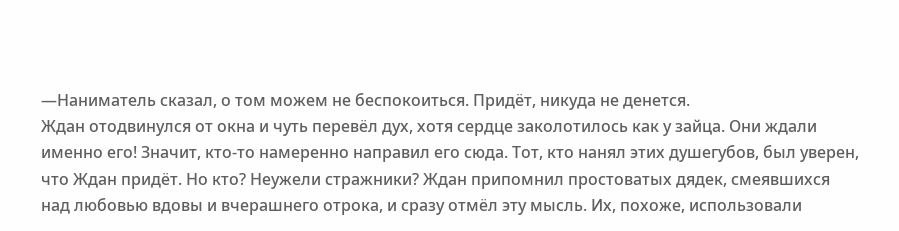—Наниматель сказал, о том можем не беспокоиться. Придёт, никуда не денется.
Ждан отодвинулся от окна и чуть перевёл дух, хотя сердце заколотилось как у зайца. Они ждали именно его! Значит, кто-то намеренно направил его сюда. Тот, кто нанял этих душегубов, был уверен, что Ждан придёт. Но кто? Неужели стражники? Ждан припомнил простоватых дядек, смеявшихся над любовью вдовы и вчерашнего отрока, и сразу отмёл эту мысль. Их, похоже, использовали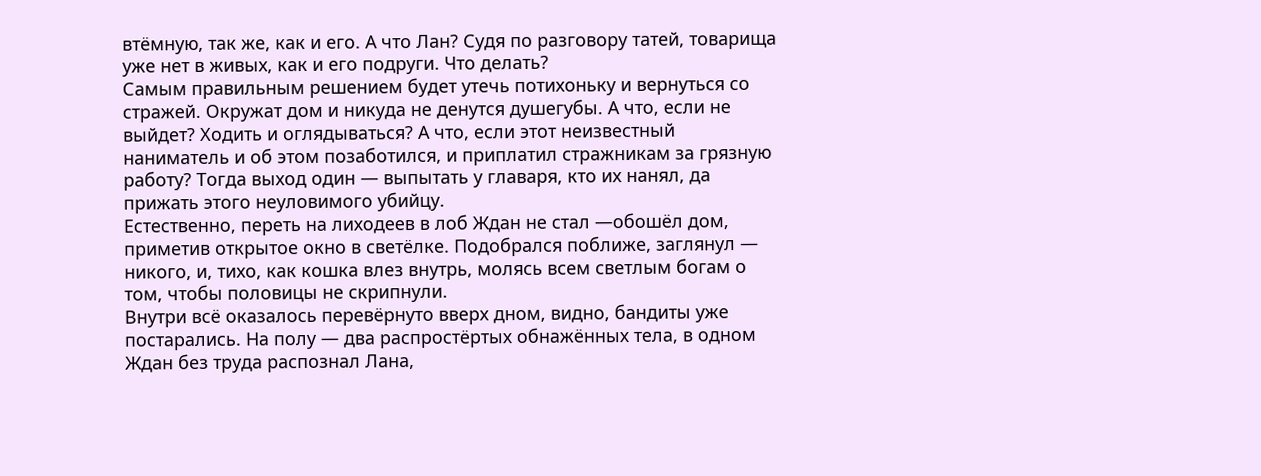втёмную, так же, как и его. А что Лан? Судя по разговору татей, товарища уже нет в живых, как и его подруги. Что делать?
Самым правильным решением будет утечь потихоньку и вернуться со стражей. Окружат дом и никуда не денутся душегубы. А что, если не выйдет? Ходить и оглядываться? А что, если этот неизвестный наниматель и об этом позаботился, и приплатил стражникам за грязную работу? Тогда выход один — выпытать у главаря, кто их нанял, да прижать этого неуловимого убийцу.
Естественно, переть на лиходеев в лоб Ждан не стал —обошёл дом, приметив открытое окно в светёлке. Подобрался поближе, заглянул — никого, и, тихо, как кошка влез внутрь, молясь всем светлым богам о том, чтобы половицы не скрипнули.
Внутри всё оказалось перевёрнуто вверх дном, видно, бандиты уже постарались. На полу — два распростёртых обнажённых тела, в одном Ждан без труда распознал Лана,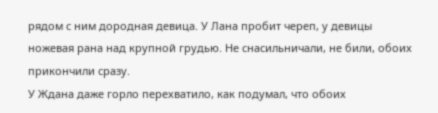рядом с ним дородная девица. У Лана пробит череп, у девицы ножевая рана над крупной грудью. Не снасильничали, не били, обоих прикончили сразу.
У Ждана даже горло перехватило, как подумал, что обоих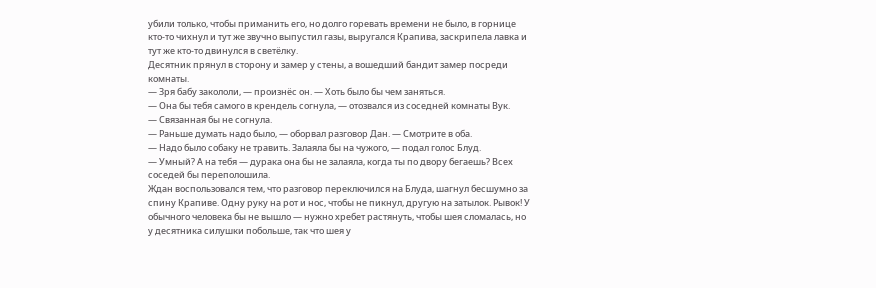убили только, чтобы приманить его, но долго горевать времени не было, в горнице кто-то чихнул и тут же звучно выпустил газы, выругался Крапива, заскрипела лавка и тут же кто-то двинулся в светёлку.
Десятник прянул в сторону и замер у стены, а вошедший бандит замер посреди комнаты.
— Зря бабу закололи, — произнёс он. — Хоть было бы чем заняться.
— Она бы тебя самого в крендель согнула, — отозвался из соседней комнаты Вук.
— Связанная бы не согнула.
— Раньше думать надо было, — оборвал разговор Дан. — Смотрите в оба.
— Надо было собаку не травить. Залаяла бы на чужого, — подал голос Блуд.
— Умный? А на тебя — дурака она бы не залаяла, когда ты по двору бегаешь? Всех соседей бы переполошила.
Ждан воспользовался тем, что разговор переключился на Блуда, шагнул бесшумно за спину Крапиве. Одну руку на рот и нос, чтобы не пикнул, другую на затылок. Рывок! У обычного человека бы не вышло — нужно хребет растянуть, чтобы шея сломалась, но у десятника силушки побольше, так что шея у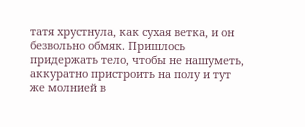татя хрустнула, как сухая ветка, и он безвольно обмяк. Пришлось придержать тело, чтобы не нашуметь, аккуратно пристроить на полу и тут же молнией в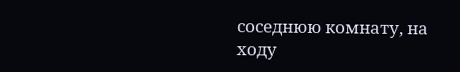соседнюю комнату, на ходу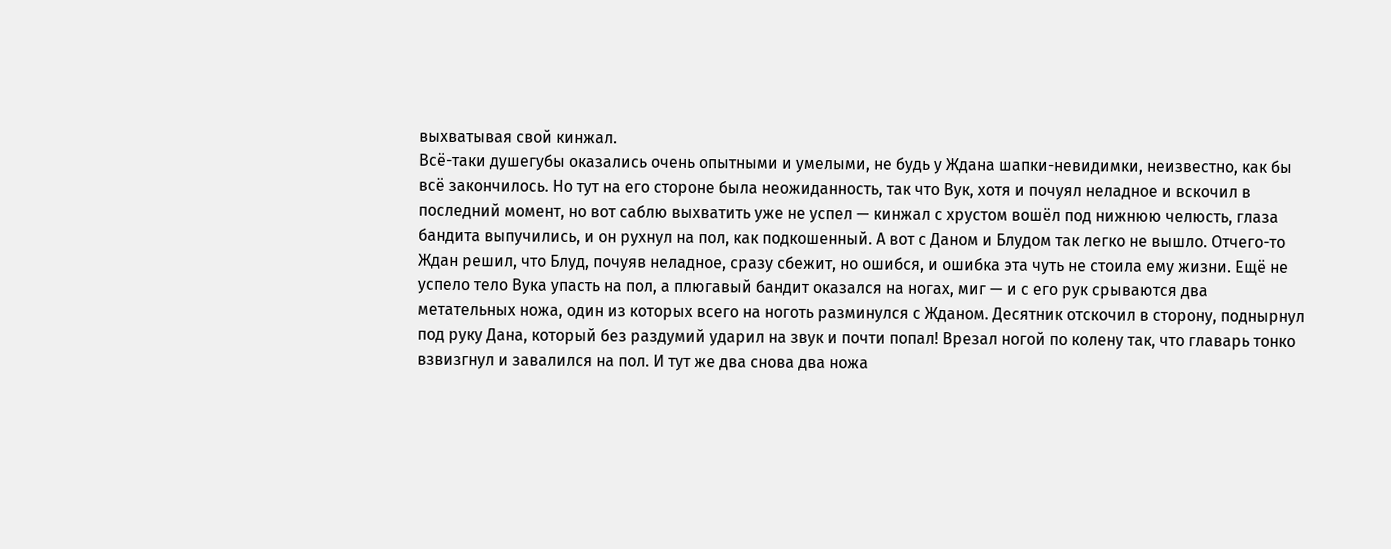выхватывая свой кинжал.
Всё-таки душегубы оказались очень опытными и умелыми, не будь у Ждана шапки-невидимки, неизвестно, как бы всё закончилось. Но тут на его стороне была неожиданность, так что Вук, хотя и почуял неладное и вскочил в последний момент, но вот саблю выхватить уже не успел — кинжал с хрустом вошёл под нижнюю челюсть, глаза бандита выпучились, и он рухнул на пол, как подкошенный. А вот с Даном и Блудом так легко не вышло. Отчего-то Ждан решил, что Блуд, почуяв неладное, сразу сбежит, но ошибся, и ошибка эта чуть не стоила ему жизни. Ещё не успело тело Вука упасть на пол, а плюгавый бандит оказался на ногах, миг — и с его рук срываются два метательных ножа, один из которых всего на ноготь разминулся с Жданом. Десятник отскочил в сторону, поднырнул под руку Дана, который без раздумий ударил на звук и почти попал! Врезал ногой по колену так, что главарь тонко взвизгнул и завалился на пол. И тут же два снова два ножа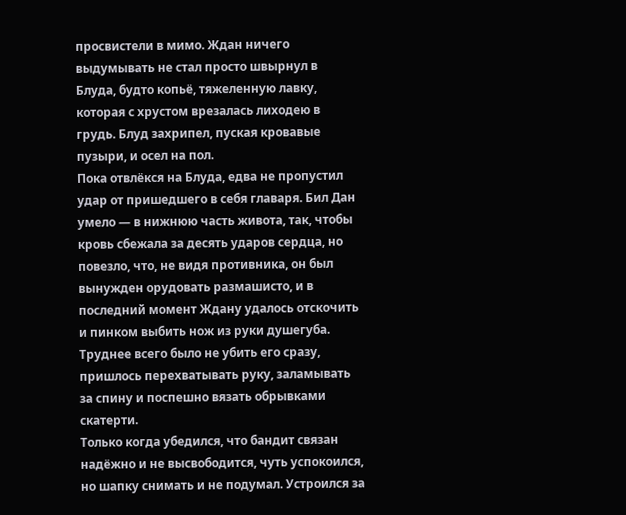просвистели в мимо. Ждан ничего выдумывать не стал просто швырнул в Блуда, будто копьё, тяжеленную лавку, которая с хрустом врезалась лиходею в грудь. Блуд захрипел, пуская кровавые пузыри, и осел на пол.
Пока отвлёкся на Блуда, едва не пропустил удар от пришедшего в себя главаря. Бил Дан умело — в нижнюю часть живота, так, чтобы кровь сбежала за десять ударов сердца, но повезло, что, не видя противника, он был вынужден орудовать размашисто, и в последний момент Ждану удалось отскочить и пинком выбить нож из руки душегуба. Труднее всего было не убить его сразу, пришлось перехватывать руку, заламывать за спину и поспешно вязать обрывками скатерти.
Только когда убедился, что бандит связан надёжно и не высвободится, чуть успокоился, но шапку снимать и не подумал. Устроился за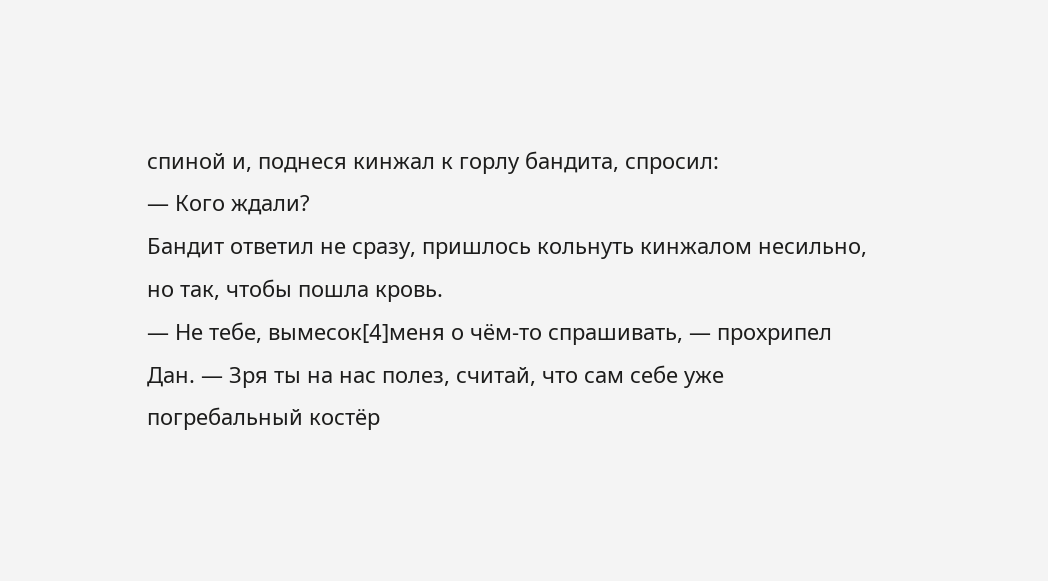спиной и, поднеся кинжал к горлу бандита, спросил:
— Кого ждали?
Бандит ответил не сразу, пришлось кольнуть кинжалом несильно, но так, чтобы пошла кровь.
— Не тебе, вымесок[4]меня о чём-то спрашивать, — прохрипел Дан. — Зря ты на нас полез, считай, что сам себе уже погребальный костёр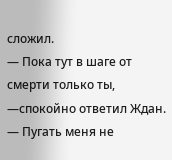сложил.
— Пока тут в шаге от смерти только ты, —спокойно ответил Ждан. — Пугать меня не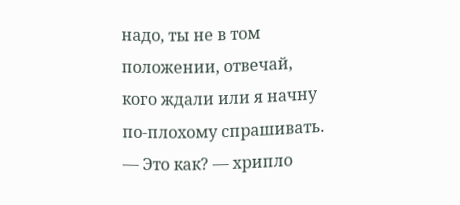надо, ты не в том положении, отвечай, кого ждали или я начну по-плохому спрашивать.
— Это как? — хрипло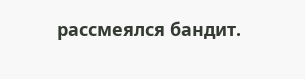рассмеялся бандит.